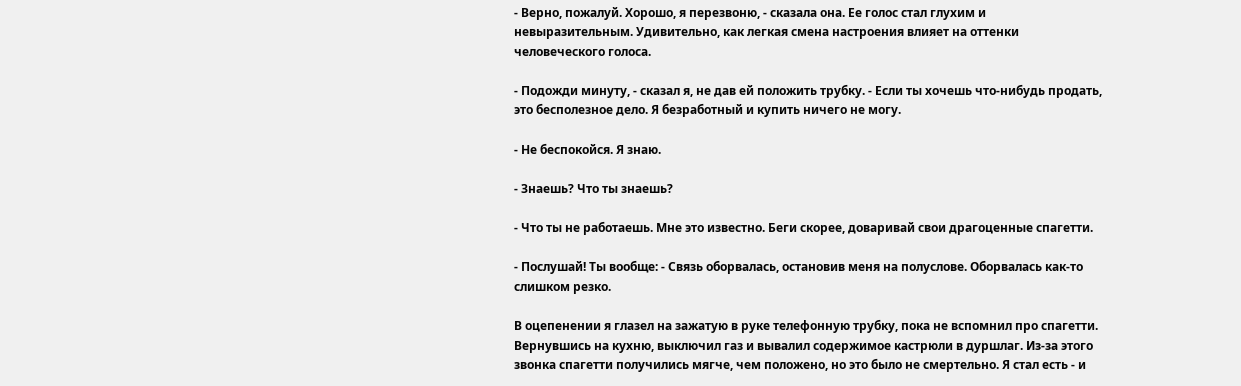- Верно, пожалуй. Хорошо, я перезвоню, - сказала она. Ее голос стал глухим и невыразительным. Удивительно, как легкая смена настроения влияет на оттенки человеческого голоса.

- Подожди минуту, - сказал я, не дав ей положить трубку. - Если ты хочешь что-нибудь продать, это бесполезное дело. Я безработный и купить ничего не могу.

- Не беспокойся. Я знаю.

- Знаешь? Что ты знаешь?

- Что ты не работаешь. Мне это известно. Беги скорее, доваривай свои драгоценные спагетти.

- Послушай! Ты вообще: - Связь оборвалась, остановив меня на полуслове. Оборвалась как-то слишком резко.

В оцепенении я глазел на зажатую в руке телефонную трубку, пока не вспомнил про спагетти. Вернувшись на кухню, выключил газ и вывалил содержимое кастрюли в дуршлаг. Из-за этого звонка спагетти получились мягче, чем положено, но это было не смертельно. Я стал есть - и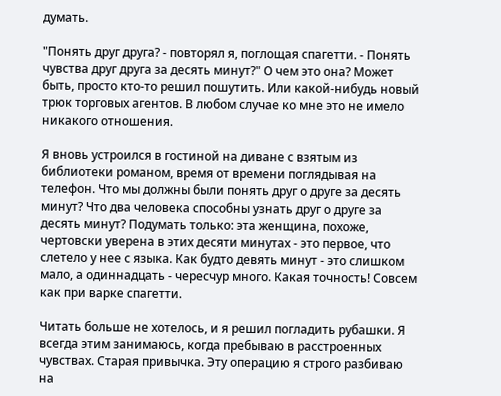думать.

"Понять друг друга? - повторял я, поглощая спагетти. - Понять чувства друг друга за десять минут?" О чем это она? Может быть, просто кто-то решил пошутить. Или какой-нибудь новый трюк торговых агентов. В любом случае ко мне это не имело никакого отношения.

Я вновь устроился в гостиной на диване с взятым из библиотеки романом, время от времени поглядывая на телефон. Что мы должны были понять друг о друге за десять минут? Что два человека способны узнать друг о друге за десять минут? Подумать только: эта женщина, похоже, чертовски уверена в этих десяти минутах - это первое, что слетело у нее с языка. Как будто девять минут - это слишком мало, а одиннадцать - чересчур много. Какая точность! Совсем как при варке спагетти.

Читать больше не хотелось, и я решил погладить рубашки. Я всегда этим занимаюсь, когда пребываю в расстроенных чувствах. Старая привычка. Эту операцию я строго разбиваю на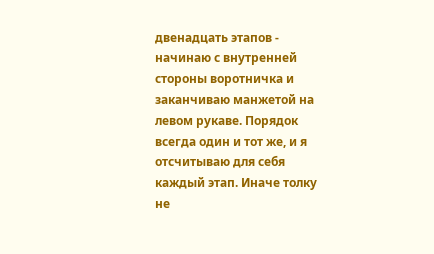двенадцать этапов - начинаю с внутренней стороны воротничка и заканчиваю манжетой на левом рукаве. Порядок всегда один и тот же, и я отсчитываю для себя каждый этап. Иначе толку не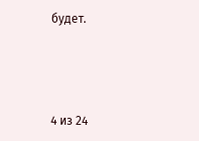будет.



4 из 24